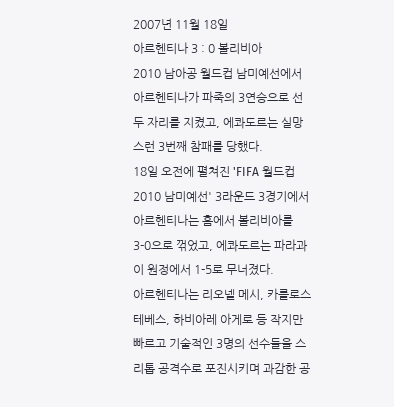2007년 11월 18일
아르헨티나 3 : 0 볼리비아
2010 남아공 월드컵 남미예선에서 아르헨티나가 파죽의 3연승으로 선두 자리를 지켰고, 에콰도르는 실망스런 3번째 참패를 당했다.
18일 오전에 펼쳐진 'FIFA 월드컵 2010 남미예선' 3라운드 3경기에서 아르헨티나는 홈에서 볼리비아를 3-0으로 꺾었고, 에콰도르는 파라과이 원정에서 1-5로 무너졌다.
아르헨티나는 리오넬 메시, 카를로스 테베스, 하비아레 아게로 등 작지만 빠르고 기술적인 3명의 선수들을 스리톱 공격수로 포진시키며 과감한 공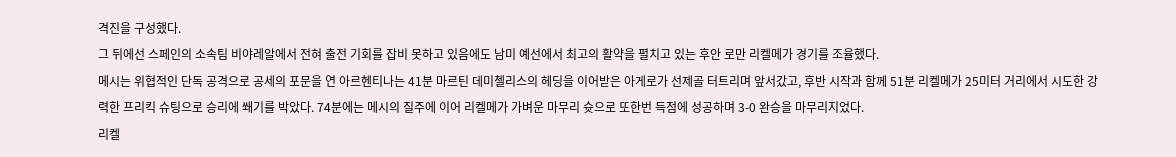격진을 구성했다.
그 뒤에선 스페인의 소속팀 비야레알에서 전혀 출전 기회를 잡비 못하고 있음에도 남미 예선에서 최고의 활약을 펼치고 있는 후안 로만 리켈메가 경기를 조율했다.
메시는 위협적인 단독 공격으로 공세의 포문을 연 아르헨티나는 41분 마르틴 데미첼리스의 헤딩을 이어받은 아게로가 선제골 터트리며 앞서갔고, 후반 시작과 함께 51분 리켈메가 25미터 거리에서 시도한 강력한 프리킥 슈팅으로 승리에 쐐기를 박았다. 74분에는 메시의 질주에 이어 리켈메가 가벼운 마무리 슛으로 또한번 득점에 성공하며 3-0 완승을 마무리지었다.
리켈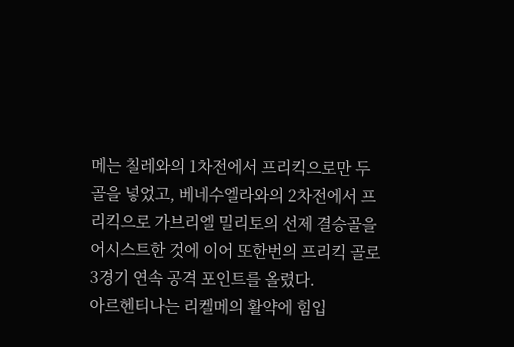메는 칠레와의 1차전에서 프리킥으로만 두 골을 넣었고, 베네수엘라와의 2차전에서 프리킥으로 가브리엘 밀리토의 선제 결승골을 어시스트한 것에 이어 또한번의 프리킥 골로 3경기 연속 공격 포인트를 올렸다.
아르헨티나는 리켈메의 활약에 힘입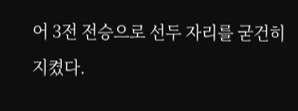어 3전 전승으로 선두 자리를 굳건히 지켰다.